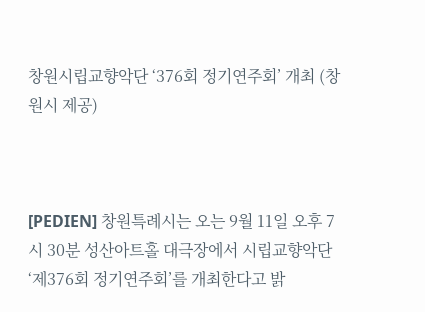창원시립교향악단 ‘376회 정기연주회’ 개최 (창원시 제공)



[PEDIEN] 창원특례시는 오는 9월 11일 오후 7시 30분 성산아트홀 대극장에서 시립교향악단 ‘제376회 정기연주회’를 개최한다고 밝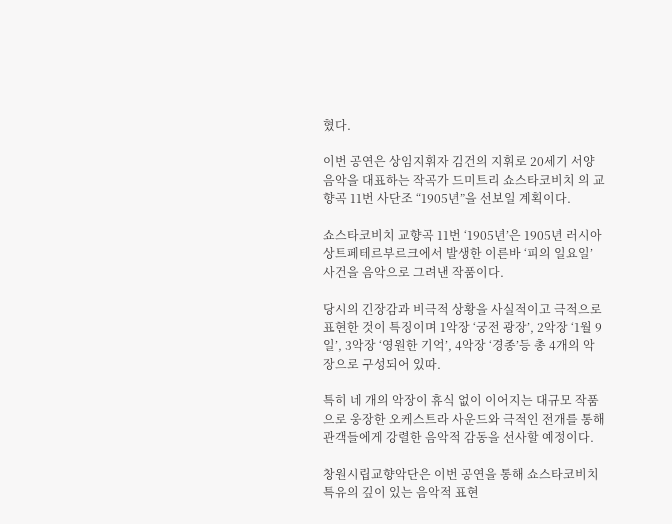혔다.

이번 공연은 상임지휘자 김건의 지휘로 20세기 서양음악을 대표하는 작곡가 드미트리 쇼스타코비치 의 교향곡 11번 사단조 “1905년”을 선보일 계획이다.

쇼스타코비치 교향곡 11번 ‘1905년’은 1905년 러시아 상트페테르부르크에서 발생한 이른바 ‘피의 일요일’ 사건을 음악으로 그려낸 작품이다.

당시의 긴장감과 비극적 상황을 사실적이고 극적으로 표현한 것이 특징이며 1악장 ‘궁전 광장’, 2악장 ‘1월 9일’, 3악장 ‘영원한 기억’, 4악장 ‘경종’등 총 4개의 악장으로 구성되어 있따.

특히 네 개의 악장이 휴식 없이 이어지는 대규모 작품으로 웅장한 오케스트라 사운드와 극적인 전개를 통해 관객들에게 강렬한 음악적 감동을 선사할 예정이다.

창원시립교향악단은 이번 공연을 통해 쇼스타코비치 특유의 깊이 있는 음악적 표현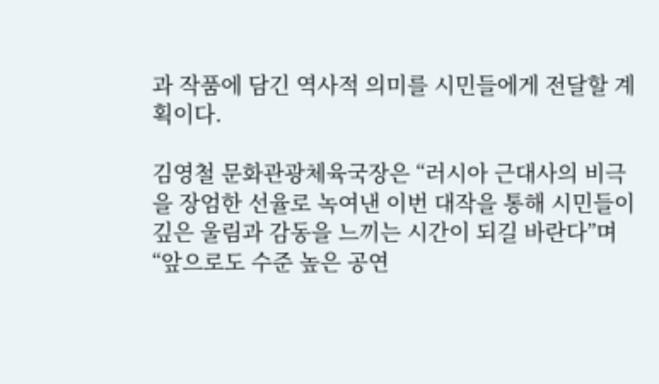과 작품에 담긴 역사적 의미를 시민들에게 전달할 계획이다.

김영철 문화관광체육국장은 “러시아 근대사의 비극을 장엄한 선율로 녹여낸 이번 대작을 통해 시민들이 깊은 울림과 감동을 느끼는 시간이 되길 바란다”며 “앞으로도 수준 높은 공연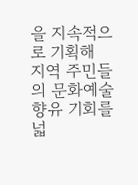을 지속적으로 기획해 지역 주민들의 문화예술 향유 기회를 넓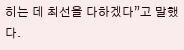히는 데 최선을 다하겠다”고 말했다.